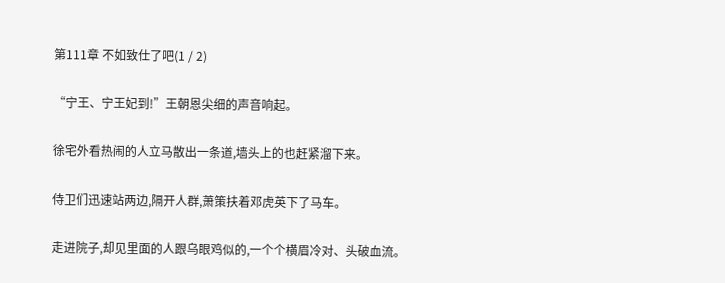第111章 不如致仕了吧(1 / 2)

“宁王、宁王妃到!”王朝恩尖细的声音响起。

徐宅外看热闹的人立马散出一条道,墙头上的也赶紧溜下来。

侍卫们迅速站两边,隔开人群,萧策扶着邓虎英下了马车。

走进院子,却见里面的人跟乌眼鸡似的,一个个横眉冷对、头破血流。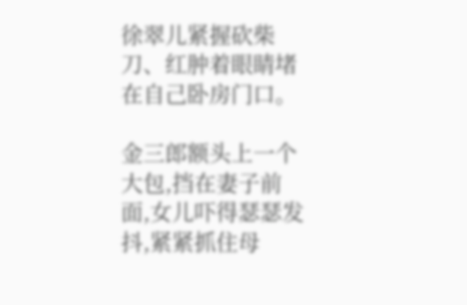徐翠儿紧握砍柴刀、红肿着眼睛堵在自己卧房门口。

金三郎额头上一个大包,挡在妻子前面,女儿吓得瑟瑟发抖,紧紧抓住母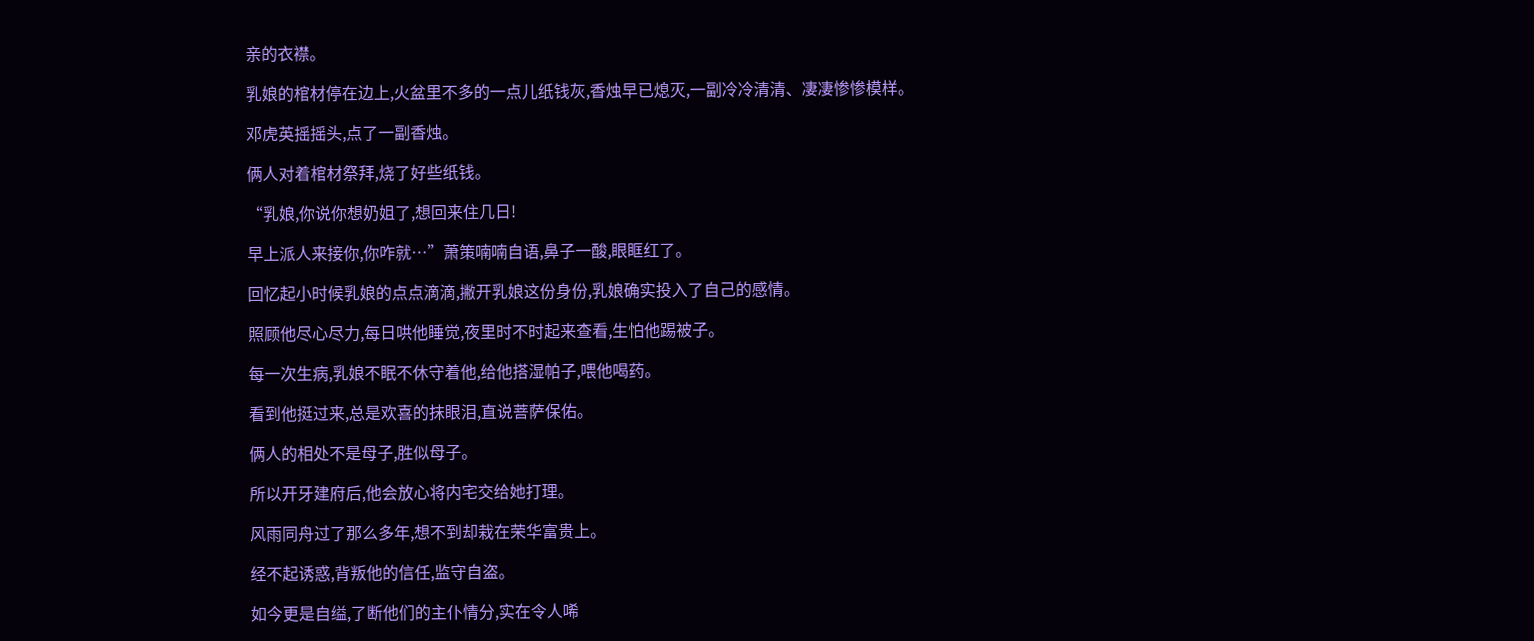亲的衣襟。

乳娘的棺材停在边上,火盆里不多的一点儿纸钱灰,香烛早已熄灭,一副冷冷清清、凄凄惨惨模样。

邓虎英摇摇头,点了一副香烛。

俩人对着棺材祭拜,烧了好些纸钱。

“乳娘,你说你想奶姐了,想回来住几日!

早上派人来接你,你咋就…”萧策喃喃自语,鼻子一酸,眼眶红了。

回忆起小时候乳娘的点点滴滴,撇开乳娘这份身份,乳娘确实投入了自己的感情。

照顾他尽心尽力,每日哄他睡觉,夜里时不时起来查看,生怕他踢被子。

每一次生病,乳娘不眠不休守着他,给他搭湿帕子,喂他喝药。

看到他挺过来,总是欢喜的抹眼泪,直说菩萨保佑。

俩人的相处不是母子,胜似母子。

所以开牙建府后,他会放心将内宅交给她打理。

风雨同舟过了那么多年,想不到却栽在荣华富贵上。

经不起诱惑,背叛他的信任,监守自盗。

如今更是自缢,了断他们的主仆情分,实在令人唏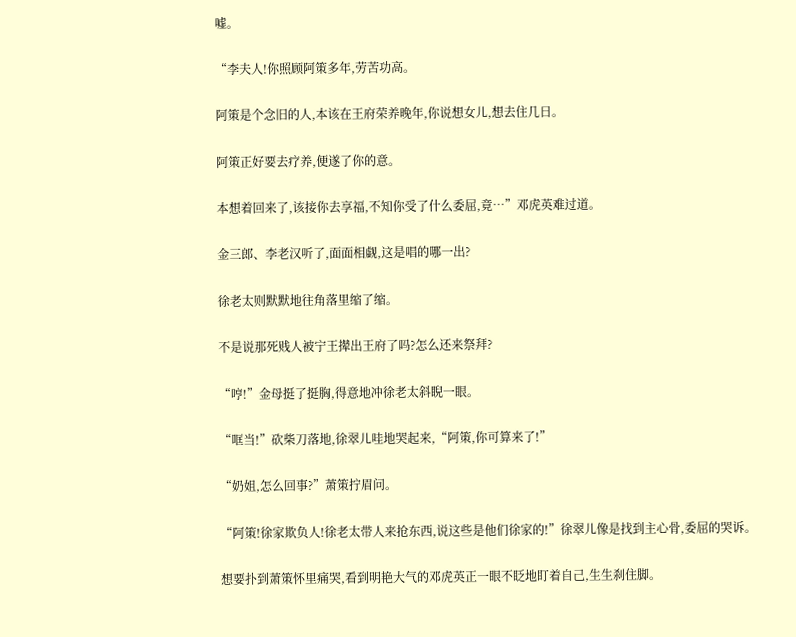嘘。

“李夫人!你照顾阿策多年,劳苦功高。

阿策是个念旧的人,本该在王府荣养晚年,你说想女儿,想去住几日。

阿策正好要去疗养,便遂了你的意。

本想着回来了,该接你去享福,不知你受了什么委屈,竟…”邓虎英难过道。

金三郎、李老汉听了,面面相觑,这是唱的哪一出?

徐老太则默默地往角落里缩了缩。

不是说那死贱人被宁王撵出王府了吗?怎么还来祭拜?

“哼!”金母挺了挺胸,得意地冲徐老太斜睨一眼。

“哐当!”砍柴刀落地,徐翠儿哇地哭起来,“阿策,你可算来了!”

“奶姐,怎么回事?”萧策拧眉问。

“阿策!徐家欺负人!徐老太带人来抢东西,说这些是他们徐家的!”徐翠儿像是找到主心骨,委屈的哭诉。

想要扑到萧策怀里痛哭,看到明艳大气的邓虎英正一眼不眨地盯着自己,生生刹住脚。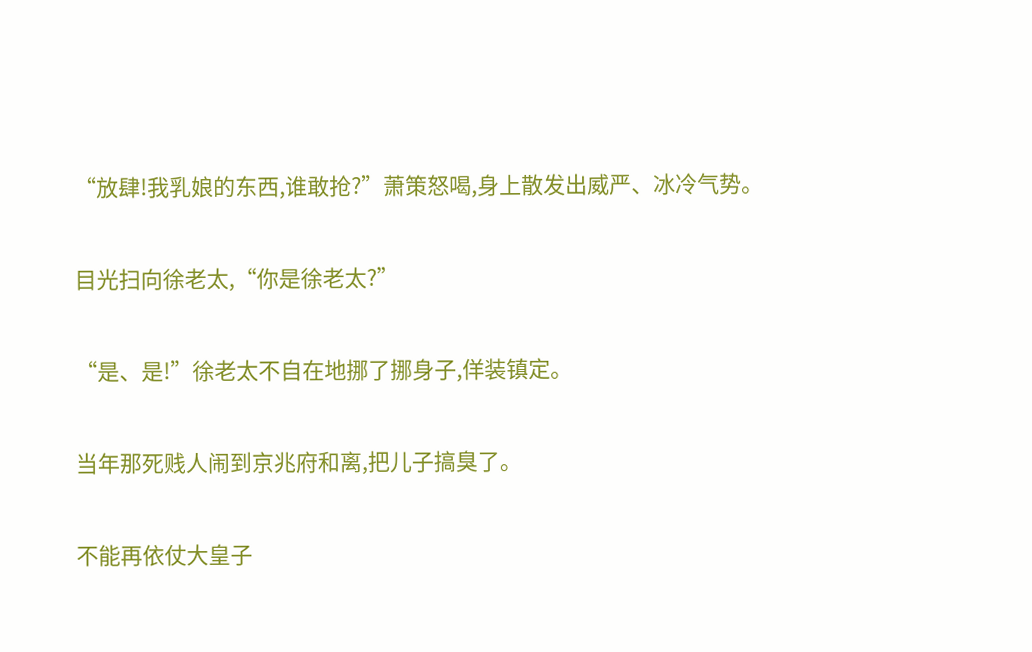“放肆!我乳娘的东西,谁敢抢?”萧策怒喝,身上散发出威严、冰冷气势。

目光扫向徐老太,“你是徐老太?”

“是、是!”徐老太不自在地挪了挪身子,佯装镇定。

当年那死贱人闹到京兆府和离,把儿子搞臭了。

不能再依仗大皇子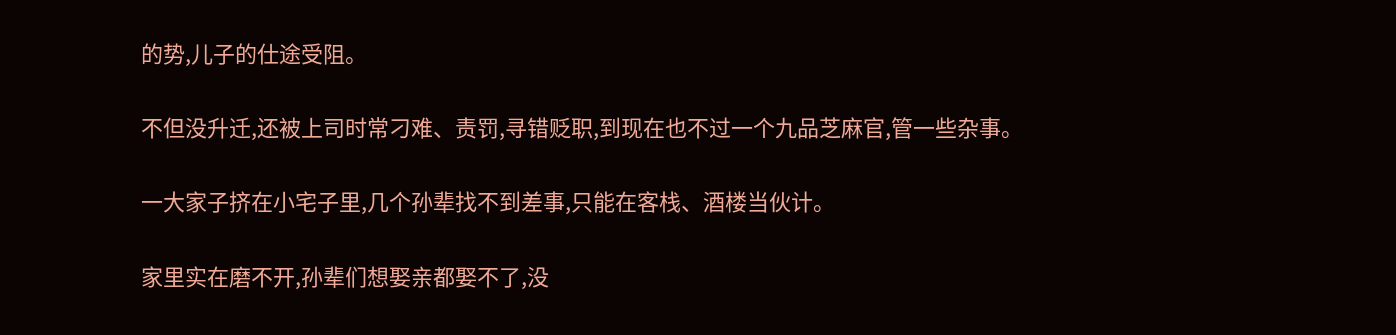的势,儿子的仕途受阻。

不但没升迁,还被上司时常刁难、责罚,寻错贬职,到现在也不过一个九品芝麻官,管一些杂事。

一大家子挤在小宅子里,几个孙辈找不到差事,只能在客栈、酒楼当伙计。

家里实在磨不开,孙辈们想娶亲都娶不了,没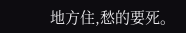地方住,愁的要死。